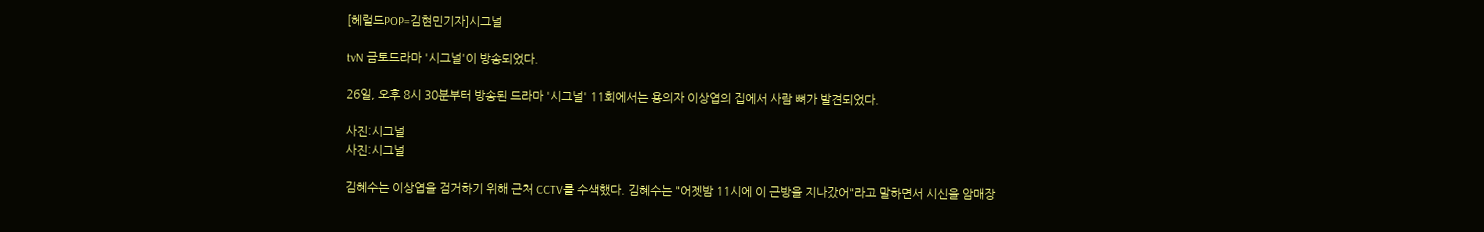[헤럴드POP=김현민기자]시그널

tvN 금토드라마 '시그널'이 방송되었다.

26일, 오후 8시 30분부터 방송된 드라마 '시그널' 11회에서는 용의자 이상엽의 집에서 사람 뼈가 발견되었다.

사진:시그널
사진:시그널

김혜수는 이상엽을 검거하기 위해 근처 CCTV를 수색했다. 김혜수는 "어젯밤 11시에 이 근방을 지나갔어"라고 말하면서 시신을 암매장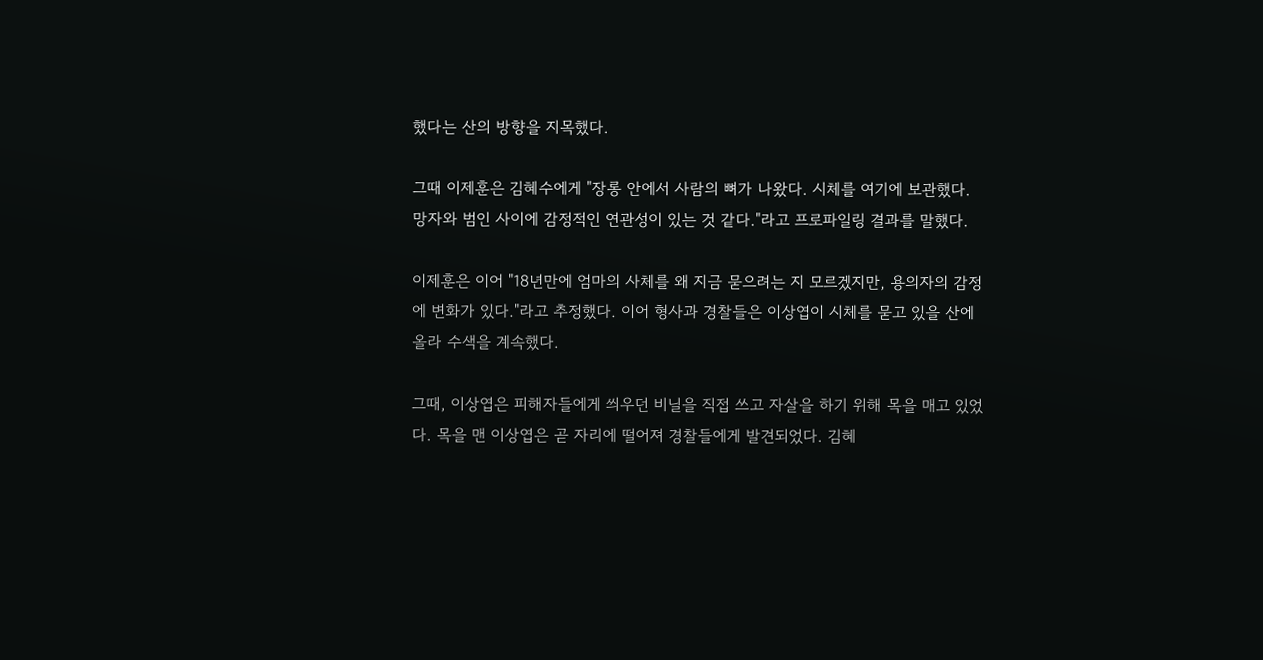했다는 산의 방향을 지목했다.

그때 이제훈은 김혜수에게 "장롱 안에서 사람의 뼈가 나왔다. 시체를 여기에 보관했다. 망자와 범인 사이에 감정적인 연관성이 있는 것 같다."라고 프로파일링 결과를 말했다.

이제훈은 이어 "18년만에 엄마의 사체를 왜 지금 묻으려는 지 모르겠지만, 용의자의 감정에 변화가 있다."라고 추정했다. 이어 형사과 경찰들은 이상엽이 시체를 묻고 있을 산에 올라 수색을 계속했다.

그때, 이상엽은 피해자들에게 씌우던 비닐을 직접 쓰고 자살을 하기 위해 목을 매고 있었다. 목을 맨 이상엽은 곧 자리에 떨어져 경찰들에게 발견되었다. 김혜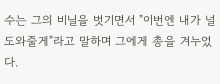수는 그의 비닐을 벗기면서 "이번엔 내가 널 도와줄게"라고 말하며 그에게 총을 겨누었다.